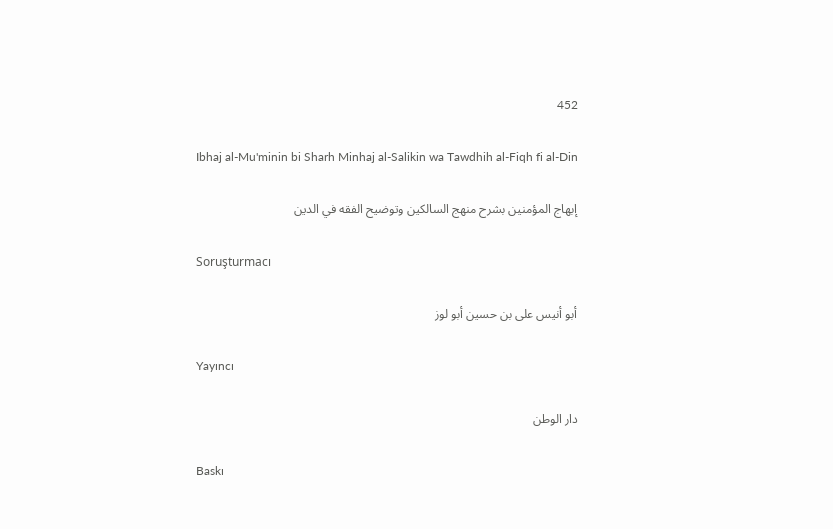452

Ibhaj al-Mu'minin bi Sharh Minhaj al-Salikin wa Tawdhih al-Fiqh fi al-Din

إبهاج المؤمنين بشرح منهج السالكين وتوضيح الفقه في الدين

Soruşturmacı

أبو أنيس على بن حسين أبو لوز

Yayıncı

دار الوطن

Baskı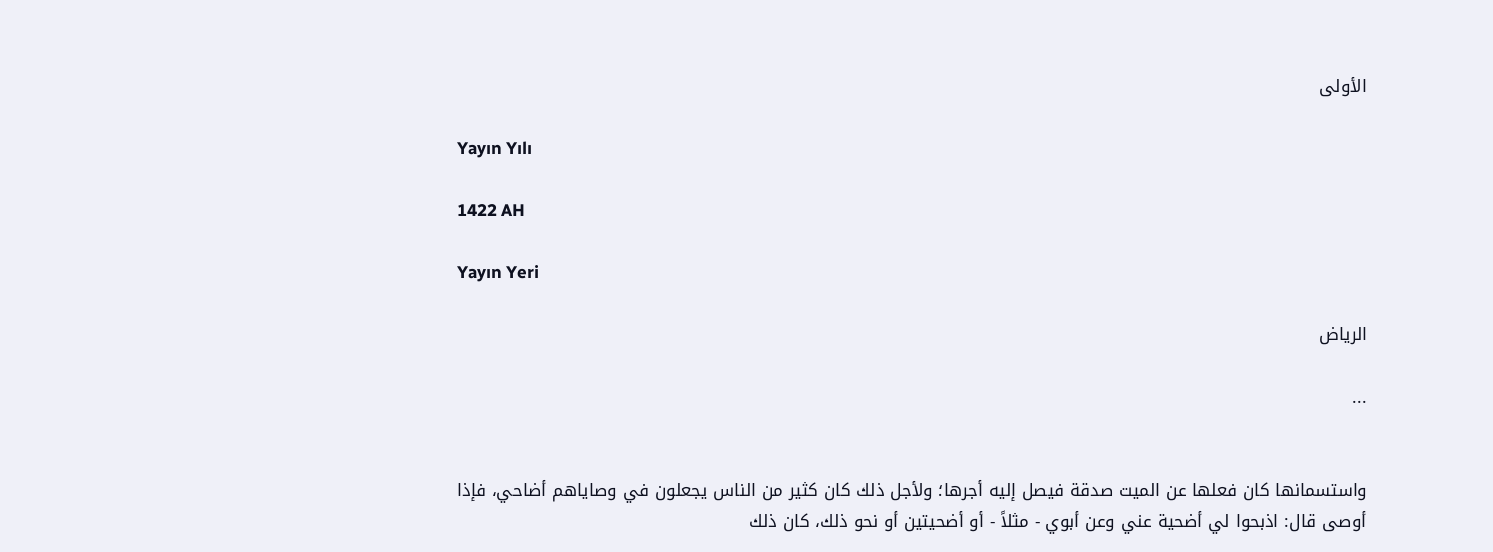الأولى

Yayın Yılı

1422 AH

Yayın Yeri

الرياض

...


واستسمانها كان فعلها عن الميت صدقة فيصل إليه أجرها؛ ولأجل ذلك كان كثير من الناس يجعلون في وصاياهم أضاحي، فإذا أوصى قال: اذبحوا لي أضحية عني وعن أبوي - مثلاً - أو أضحيتين أو نحو ذلك، كان ذلك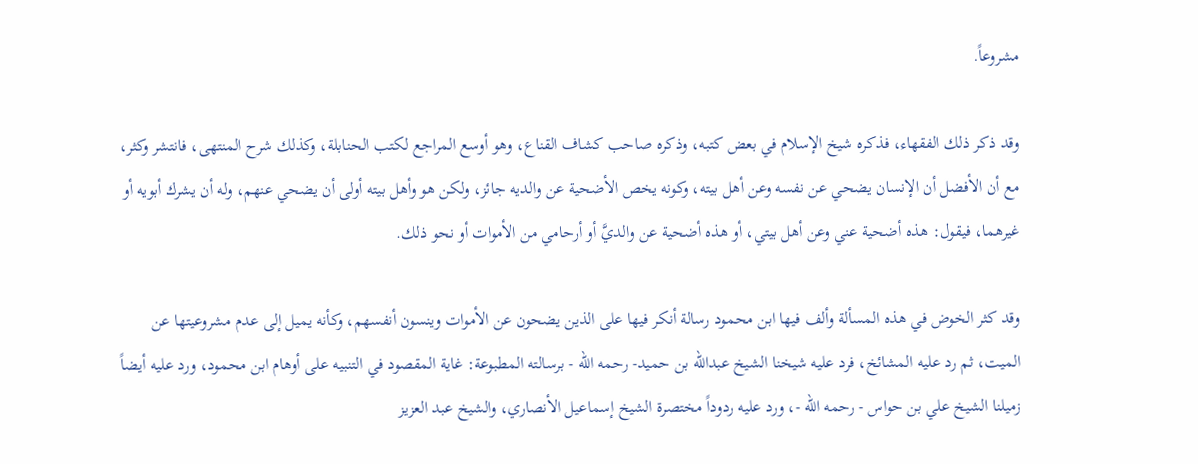مشروعاً.

وقد ذكر ذلك الفقهاء، فذكره شيخ الإسلام في بعض كتبه، وذكره صاحب كشاف القناع، وهو أوسع المراجع لكتب الحنابلة، وكذلك شرح المنتهى، فانتشر وكثر، مع أن الأفضل أن الإنسان يضحي عن نفسه وعن أهل بيته، وكونه يخص الأضحية عن والديه جائز، ولكن هو وأهل بيته أولى أن يضحي عنهم، وله أن يشرك أبويه أو غيرهما، فيقول: هذه أضحية عني وعن أهل بيتي، أو هذه أضحية عن والديَّ أو أرحامي من الأموات أو نحو ذلك.

وقد كثر الخوض في هذه المسألة وألف فيها ابن محمود رسالة أنكر فيها على الذين يضحون عن الأموات وينسون أنفسهم، وكأنه يميل إلى عدم مشروعيتها عن الميت، ثم رد عليه المشائخ، فرد عليه شيخنا الشيخ عبدالله بن حميد- رحمه الله - برسالته المطبوعة: غاية المقصود في التنبيه على أوهام ابن محمود، ورد عليه أيضاً زميلنا الشيخ علي بن حواس - رحمه الله -، ورد عليه ردوداً مختصرة الشيخ إسماعيل الأنصاري، والشيخ عبد العزيز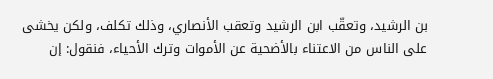بن الرشيد، وتعقّب ابن الرشيد وتعقب الأنصاري، وذلك تكلف، ولكن يخشى على الناس من الاعتناء بالأضحية عن الأموات وترك الأحياء، فنقول: إن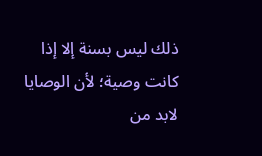ذلك ليس بسنة إلا إذا كانت وصية؛ لأن الوصايا لابد من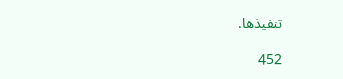تنفيذها.

452